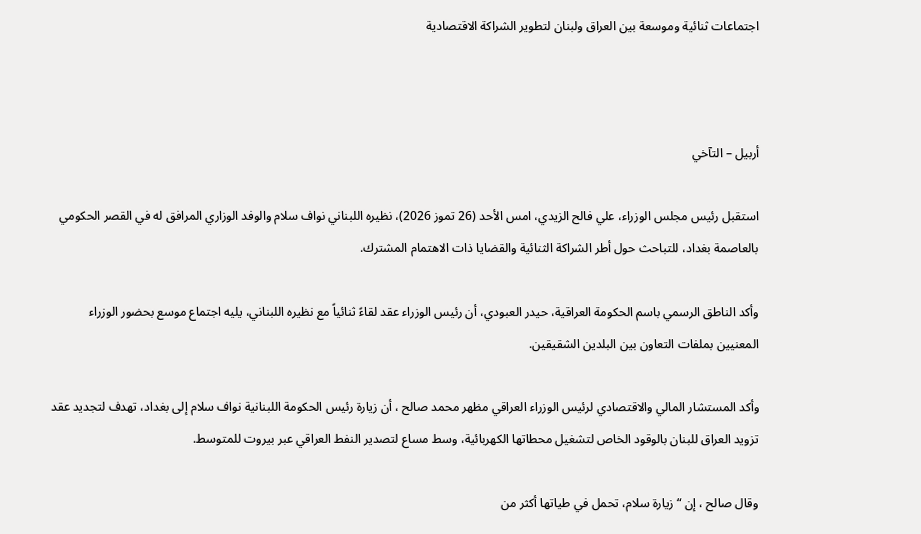اجتماعات ثنائية وموسعة بين العراق ولبنان لتطوير الشراكة الاقتصادية



أربيل – التآخي

استقبل رئيس مجلس الوزراء، علي فالح الزيدي، امس الأحد (26 تموز 2026)، نظيره اللبناني نواف سلام والوفد الوزاري المرافق له في القصر الحكومي بالعاصمة بغداد، للتباحث حول أطر الشراكة الثنائية والقضايا ذات الاهتمام المشترك.

وأكد الناطق الرسمي باسم الحكومة العراقية، حيدر العبودي، أن رئيس الوزراء عقد لقاءً ثنائياً مع نظيره اللبناني، يليه اجتماع موسع بحضور الوزراء المعنيين بملفات التعاون بين البلدين الشقيقين.

وأكد المستشار المالي والاقتصادي لرئيس الوزراء العراقي مظهر محمد صالح ، أن زيارة رئيس الحكومة اللبنانية نواف سلام إلى بغداد، تهدف لتجديد عقد تزويد العراق للبنان بالوقود الخاص لتشغيل محطاتها الكهربائية، وسط مساع لتصدير النفط العراقي عبر بيروت للمتوسط.

وقال صالح ، إن “زيارة سلام، تحمل في طياتها أكثر من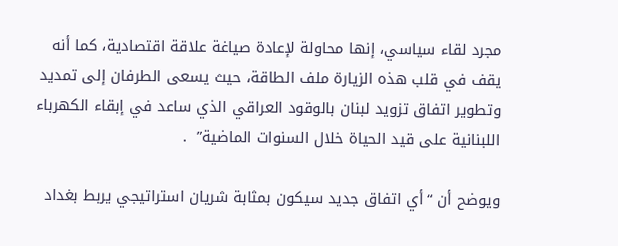مجرد لقاء سياسي، إنها محاولة لإعادة صياغة علاقة اقتصادية، كما أنه يقف في قلب هذه الزيارة ملف الطاقة، حيث يسعى الطرفان إلى تمديد وتطوير اتفاق تزويد لبنان بالوقود العراقي الذي ساعد في إبقاء الكهرباء اللبنانية على قيد الحياة خلال السنوات الماضية”  .

ويوضح أن “أي اتفاق جديد سيكون بمثابة شريان استراتيجي يربط بغداد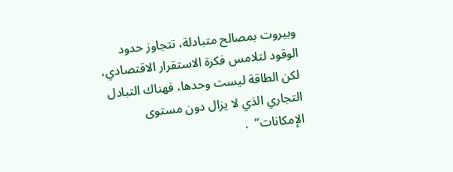وبيروت بمصالح متبادلة، تتجاوز حدود الوقود لتلامس فكرة الاستقرار الاقتصادي، لكن الطاقة ليست وحدها، فهناك التبادل التجاري الذي لا يزال دون مستوى الإمكانات”  .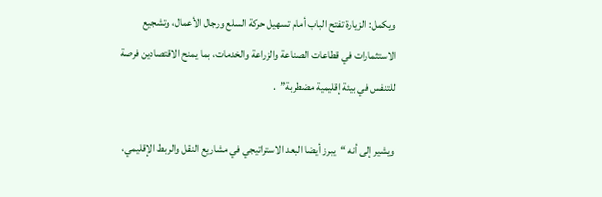ويكمل: الزيارة تفتح الباب أمام تسهيل حركة السلع ورجال الأعمال، وتشجيع الاستثمارات في قطاعات الصناعة والزراعة والخدمات، بما يمنح الاقتصادين فرصة للتنفس في بيئة إقليمية مضطربة”  .

ويشير إلى أنه “يبرز أيضا البعد الاستراتيجي في مشاريع النقل والربط الإقليمي،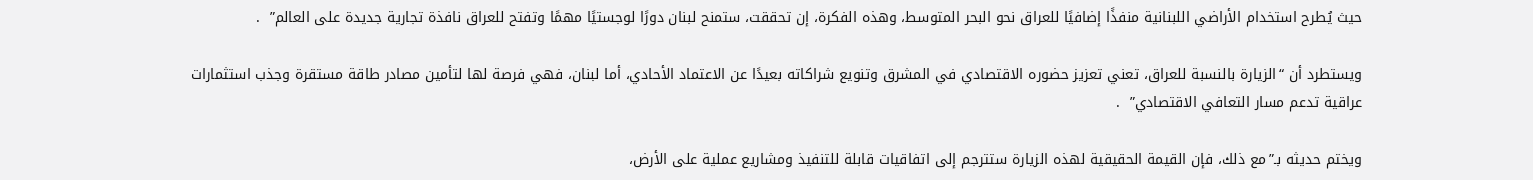حيث يُطرح استخدام الأراضي اللبنانية منفذًا إضافيًا للعراق نحو البحر المتوسط، وهذه الفكرة، إن تحققت، ستمنح لبنان دورًا لوجستيًا مهمًا وتفتح للعراق نافذة تجارية جديدة على العالم”  .

ويستطرد أن “الزيارة بالنسبة للعراق، تعني تعزيز حضوره الاقتصادي في المشرق وتنويع شراكاته بعيدًا عن الاعتماد الأحادي، أما لبنان، فهي فرصة لها لتأمين مصادر طاقة مستقرة وجذب استثمارات عراقية تدعم مسار التعافي الاقتصادي”  .

ويختم حديثه بـ”مع ذلك، فإن القيمة الحقيقية لهذه الزيارة ستترجم إلى اتفاقيات قابلة للتنفيذ ومشاريع عملية على الأرض،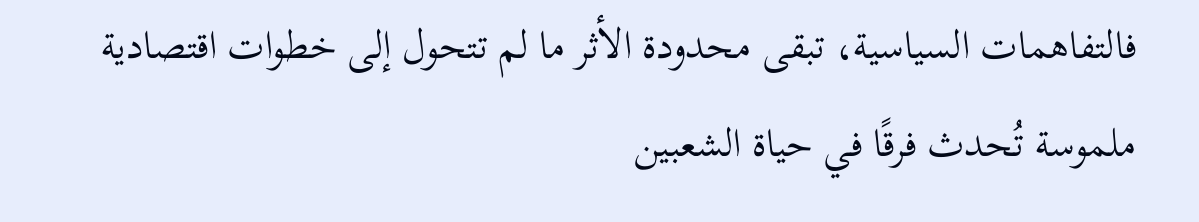فالتفاهمات السياسية، تبقى محدودة الأثر ما لم تتحول إلى خطوات اقتصادية ملموسة تُحدث فرقًا في حياة الشعبين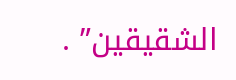الشقيقين” .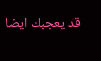قد يعجبك ايضا